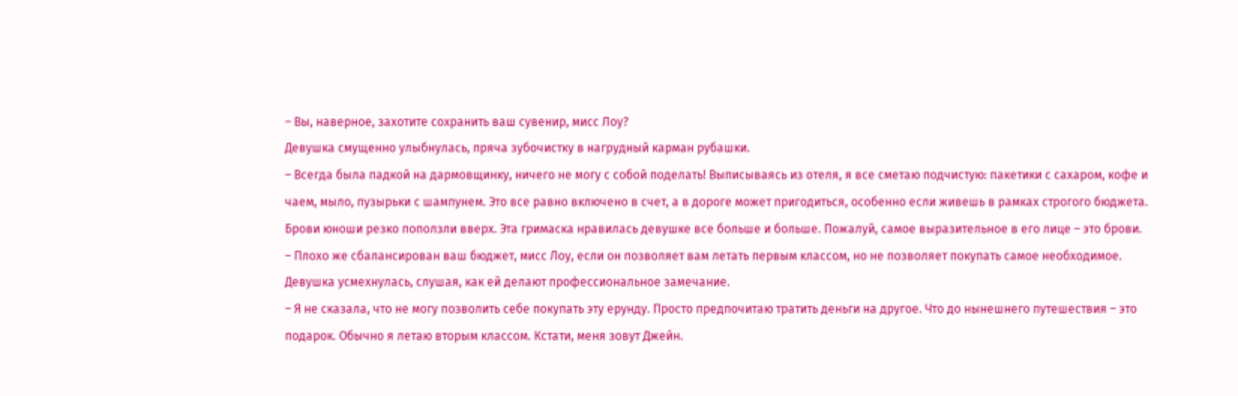– Вы, наверное, захотите сохранить ваш сувенир, мисс Лоу?
Девушка смущенно улыбнулась, пряча зубочистку в нагрудный карман рубашки.
– Всегда была падкой на дармовщинку, ничего не могу с собой поделать! Выписываясь из отеля, я все сметаю подчистую: пакетики с сахаром, кофе и чаем, мыло, пузырьки с шампунем. Это все равно включено в счет, а в дороге может пригодиться, особенно если живешь в рамках строгого бюджета.
Брови юноши резко поползли вверх. Эта гримаска нравилась девушке все больше и больше. Пожалуй, самое выразительное в его лице – это брови.
– Плохо же сбалансирован ваш бюджет, мисс Лоу, если он позволяет вам летать первым классом, но не позволяет покупать самое необходимое.
Девушка усмехнулась, слушая, как ей делают профессиональное замечание.
– Я не сказала, что не могу позволить себе покупать эту ерунду. Просто предпочитаю тратить деньги на другое. Что до нынешнего путешествия – это подарок. Обычно я летаю вторым классом. Кстати, меня зовут Джейн.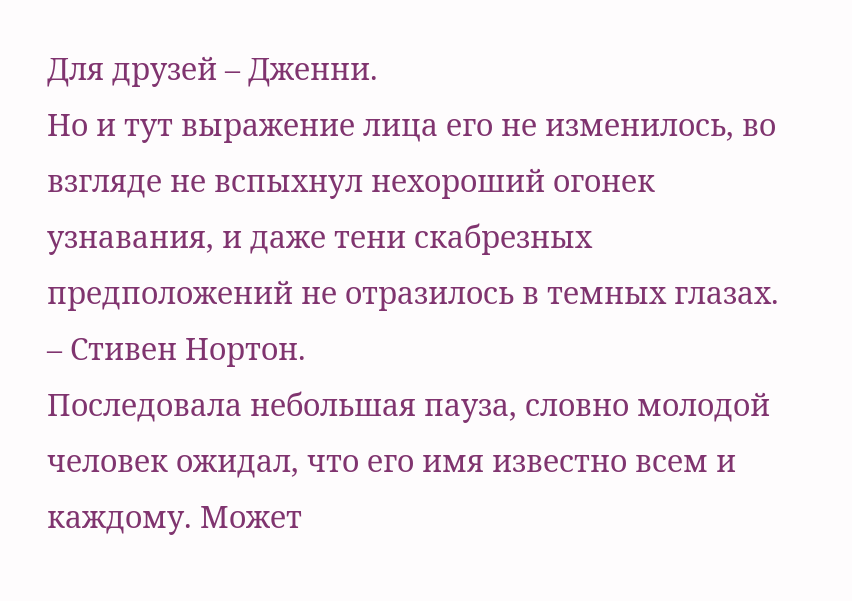Для друзей – Дженни.
Но и тут выражение лица его не изменилось, во взгляде не вспыхнул нехороший огонек узнавания, и даже тени скабрезных предположений не отразилось в темных глазах.
– Стивен Нортон.
Последовала небольшая пауза, словно молодой человек ожидал, что его имя известно всем и каждому. Может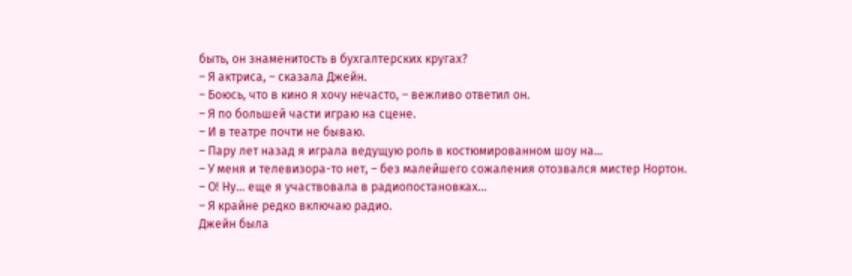быть, он знаменитость в бухгалтерских кругах?
– Я актриса, – сказала Джейн.
– Боюсь, что в кино я хочу нечасто, – вежливо ответил он.
– Я по большей части играю на сцене.
– И в театре почти не бываю.
– Пару лет назад я играла ведущую роль в костюмированном шоу на...
– У меня и телевизора-то нет, – без малейшего сожаления отозвался мистер Нортон.
– О! Ну... еще я участвовала в радиопостановках...
– Я крайне редко включаю радио.
Джейн была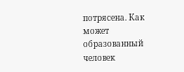потрясена. Как может образованный человек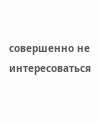совершенно не интересоваться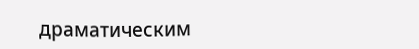драматическим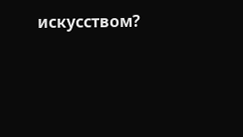искусством?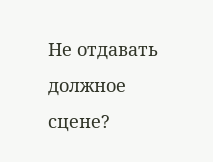Не отдавать должное сцене?